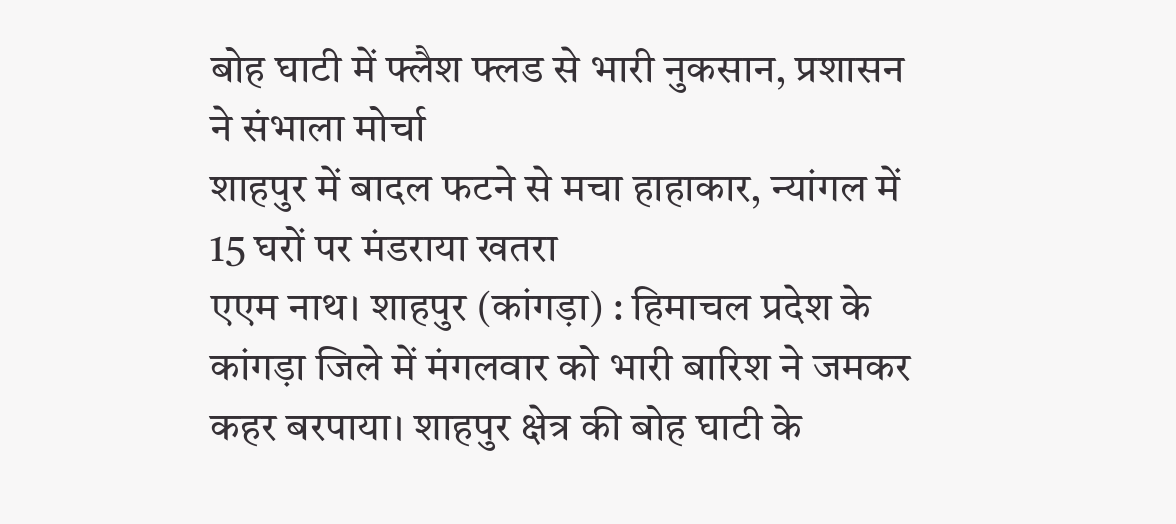बोह घाटी में फ्लैश फ्लड से भारी नुकसान, प्रशासन ने संभाला मोर्चा
शाहपुर में बादल फटने से मचा हाहाकार, न्यांगल में 15 घरों पर मंडराया खतरा
एएम नाथ। शाहपुर (कांगड़ा) : हिमाचल प्रदेश के कांगड़ा जिले में मंगलवार को भारी बारिश ने जमकर कहर बरपाया। शाहपुर क्षेत्र की बोह घाटी के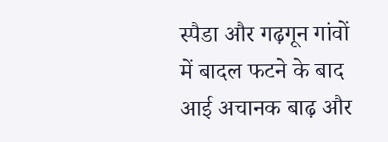स्पैडा और गढ़गून गांवों में बादल फटने के बाद आई अचानक बाढ़ और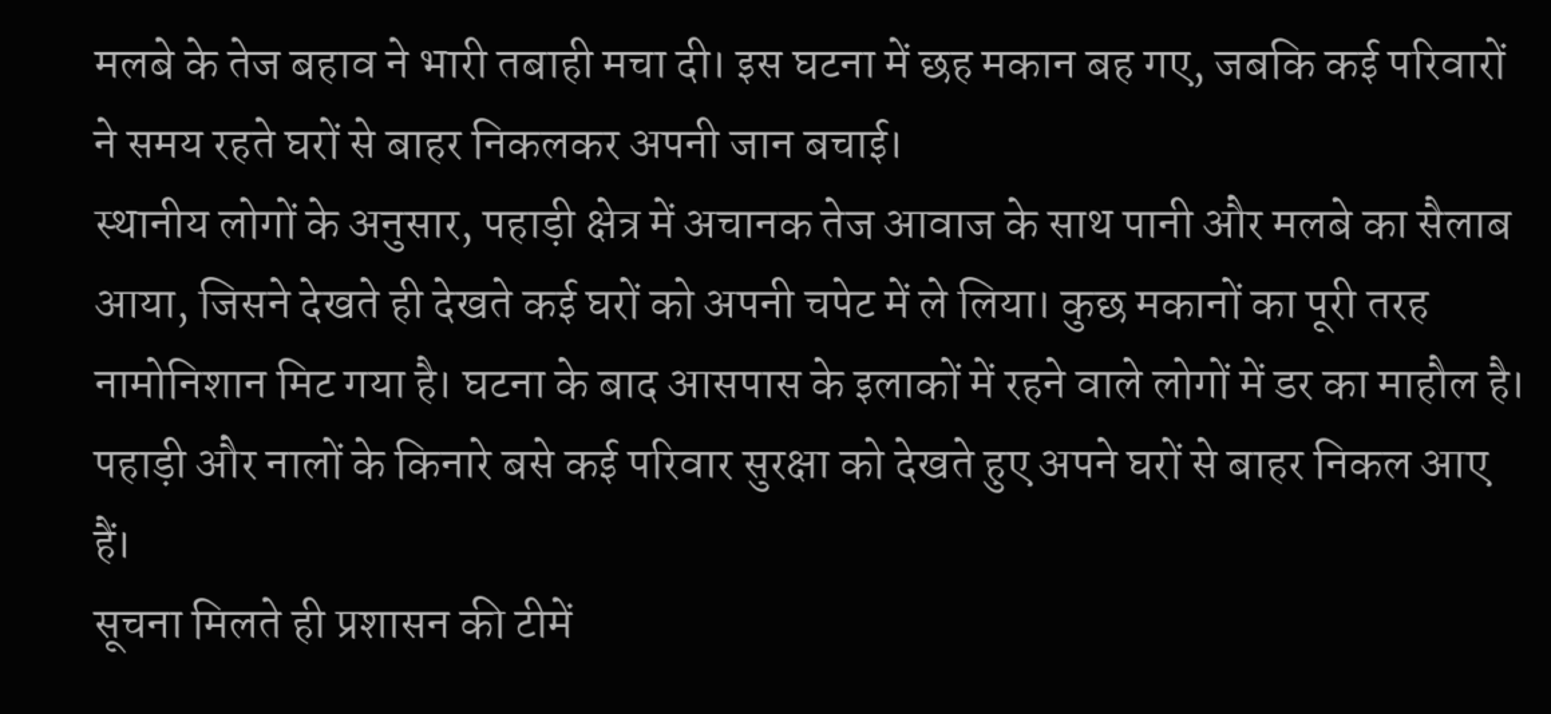मलबे के तेज बहाव ने भारी तबाही मचा दी। इस घटना में छह मकान बह गए, जबकि कई परिवारों ने समय रहते घरों से बाहर निकलकर अपनी जान बचाई।
स्थानीय लोगों के अनुसार, पहाड़ी क्षेत्र में अचानक तेज आवाज के साथ पानी और मलबे का सैलाब आया, जिसने देखते ही देखते कई घरों को अपनी चपेट में ले लिया। कुछ मकानों का पूरी तरह नामोनिशान मिट गया है। घटना के बाद आसपास के इलाकों में रहने वाले लोगों में डर का माहौल है। पहाड़ी और नालों के किनारे बसे कई परिवार सुरक्षा को देखते हुए अपने घरों से बाहर निकल आए हैं।
सूचना मिलते ही प्रशासन की टीमें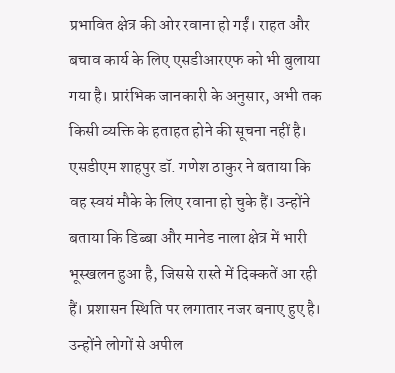प्रभावित क्षेत्र की ओर रवाना हो गईं। राहत और बचाव कार्य के लिए एसडीआरएफ को भी बुलाया गया है। प्रारंभिक जानकारी के अनुसार, अभी तक किसी व्यक्ति के हताहत होने की सूचना नहीं है।
एसडीएम शाहपुर डॉ. गणेश ठाकुर ने बताया कि वह स्वयं मौके के लिए रवाना हो चुके हैं। उन्होंने बताया कि डिब्बा और मानेड नाला क्षेत्र में भारी भूस्खलन हुआ है, जिससे रास्ते में दिक्कतें आ रही हैं। प्रशासन स्थिति पर लगातार नजर बनाए हुए है।
उन्होंने लोगों से अपील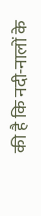की है कि नदी-नालों के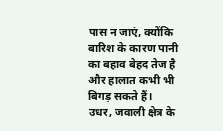पास न जाएं, क्योंकि बारिश के कारण पानी का बहाव बेहद तेज है और हालात कभी भी बिगड़ सकते हैं।
उधर, जवाली क्षेत्र के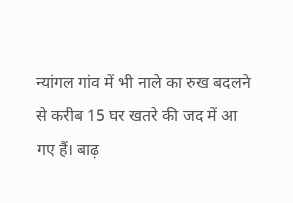न्यांगल गांव में भी नाले का रुख बदलने से करीब 15 घर खतरे की जद में आ गए हैं। बाढ़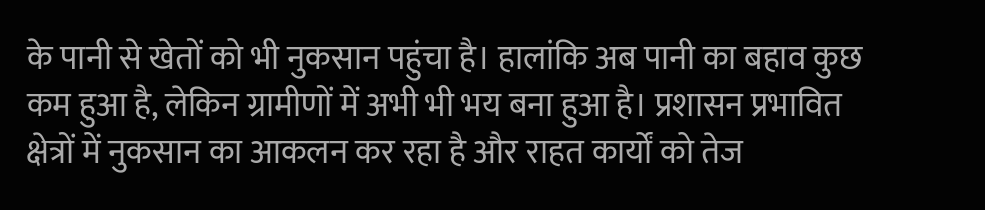के पानी से खेतों को भी नुकसान पहुंचा है। हालांकि अब पानी का बहाव कुछ कम हुआ है, लेकिन ग्रामीणों में अभी भी भय बना हुआ है। प्रशासन प्रभावित क्षेत्रों में नुकसान का आकलन कर रहा है और राहत कार्यों को तेज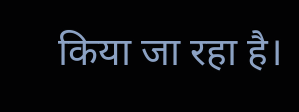किया जा रहा है।